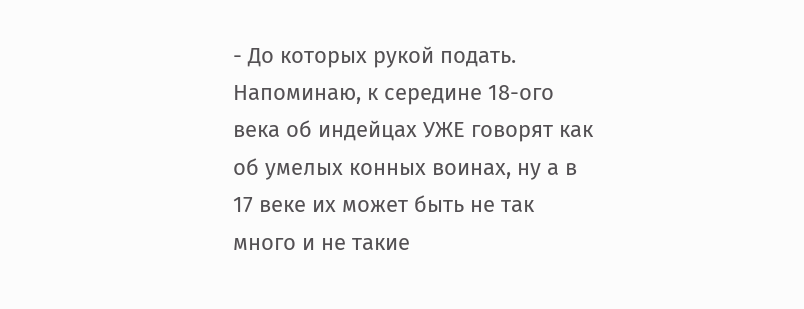- До которых рукой подать. Напоминаю, к середине 18-ого века об индейцах УЖЕ говорят как об умелых конных воинах, ну а в 17 веке их может быть не так много и не такие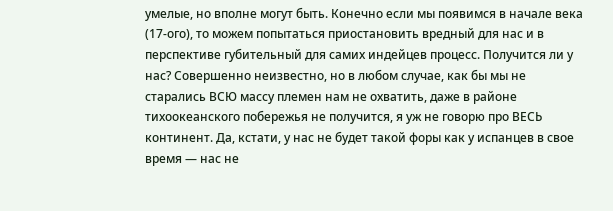умелые, но вполне могут быть. Конечно если мы появимся в начале века (17-ого), то можем попытаться приостановить вредный для нас и в перспективе губительный для самих индейцев процесс. Получится ли у нас? Совершенно неизвестно, но в любом случае, как бы мы не старались ВСЮ массу племен нам не охватить, даже в районе тихоокеанского побережья не получится, я уж не говорю про ВЕСЬ континент. Да, кстати, у нас не будет такой форы как у испанцев в свое время — нас не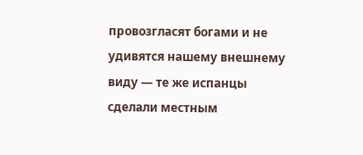провозгласят богами и не удивятся нашему внешнему виду — те же испанцы сделали местным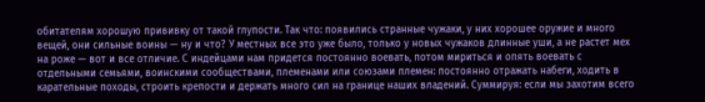обитателям хорошую прививку от такой глупости. Так что: появились странные чужаки, у них хорошее оружие и много вещей, они сильные воины — ну и что? У местных все это уже было, только у новых чужаков длинные уши, а не растет мех на роже — вот и все отличие. С индейцами нам придется постоянно воевать, потом мириться и опять воевать с отдельными семьями, воинскими сообществами, племенами или союзами племен: постоянно отражать набеги, ходить в карательные походы, строить крепости и держать много сил на границе наших владений. Суммируя: если мы захотим всего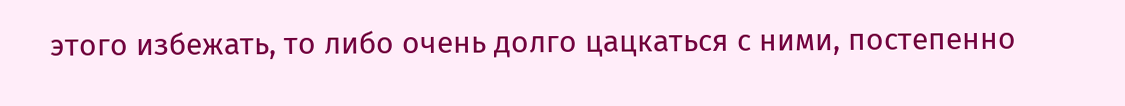этого избежать, то либо очень долго цацкаться с ними, постепенно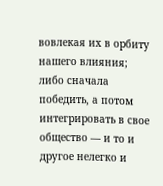вовлекая их в орбиту нашего влияния; либо сначала победить, а потом интегрировать в свое общество — и то и другое нелегко и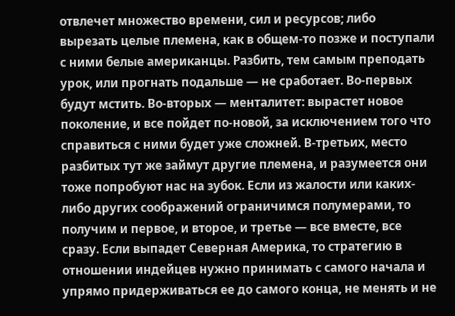отвлечет множество времени, сил и ресурсов; либо вырезать целые племена, как в общем-то позже и поступали с ними белые американцы. Разбить, тем самым преподать урок, или прогнать подальше — не сработает. Во-первых будут мстить. Во-вторых — менталитет: вырастет новое поколение, и все пойдет по-новой, за исключением того что справиться с ними будет уже сложней. В-третьих, место разбитых тут же займут другие племена, и разумеется они тоже попробуют нас на зубок. Если из жалости или каких-либо других соображений ограничимся полумерами, то получим и первое, и второе, и третье — все вместе, все сразу. Если выпадет Северная Америка, то стратегию в отношении индейцев нужно принимать с самого начала и упрямо придерживаться ее до самого конца, не менять и не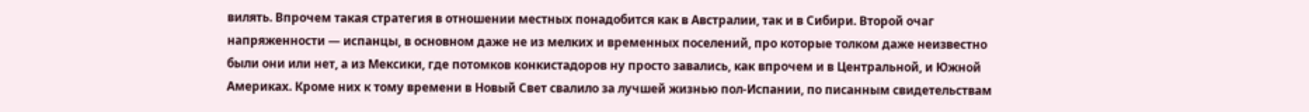вилять. Впрочем такая стратегия в отношении местных понадобится как в Австралии, так и в Сибири. Второй очаг напряженности — испанцы, в основном даже не из мелких и временных поселений, про которые толком даже неизвестно были они или нет, а из Мексики, где потомков конкистадоров ну просто завались, как впрочем и в Центральной, и Южной Америках. Кроме них к тому времени в Новый Свет свалило за лучшей жизнью пол-Испании, по писанным свидетельствам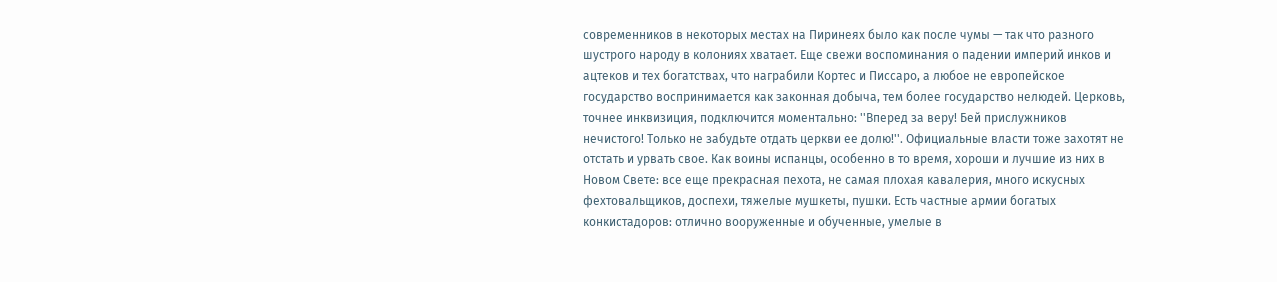современников в некоторых местах на Пиринеях было как после чумы — так что разного шустрого народу в колониях хватает. Еще свежи воспоминания о падении империй инков и ацтеков и тех богатствах, что награбили Кортес и Писсаро, а любое не европейское государство воспринимается как законная добыча, тем более государство нелюдей. Церковь, точнее инквизиция, подключится моментально: ''Вперед за веру! Бей прислужников нечистого! Только не забудьте отдать церкви ее долю!''. Официальные власти тоже захотят не отстать и урвать свое. Как воины испанцы, особенно в то время, хороши и лучшие из них в Новом Свете: все еще прекрасная пехота, не самая плохая кавалерия, много искусных фехтовальщиков, доспехи, тяжелые мушкеты, пушки. Есть частные армии богатых конкистадоров: отлично вооруженные и обученные, умелые в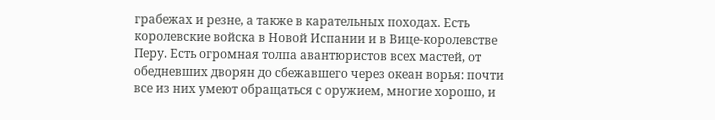грабежах и резне, а также в карательных походах. Есть королевские войска в Новой Испании и в Вице-королевстве Перу. Есть огромная толпа авантюристов всех мастей, от обедневших дворян до сбежавшего через океан ворья: почти все из них умеют обращаться с оружием, многие хорошо, и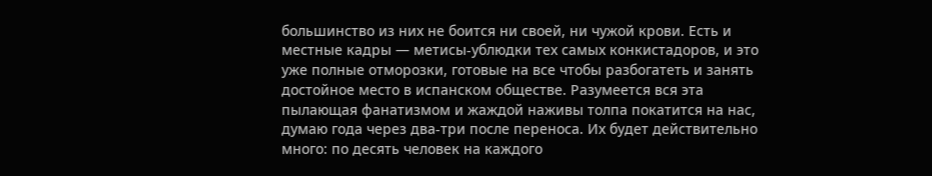большинство из них не боится ни своей, ни чужой крови. Есть и местные кадры — метисы-ублюдки тех самых конкистадоров, и это уже полные отморозки, готовые на все чтобы разбогатеть и занять достойное место в испанском обществе. Разумеется вся эта пылающая фанатизмом и жаждой наживы толпа покатится на нас, думаю года через два-три после переноса. Их будет действительно много: по десять человек на каждого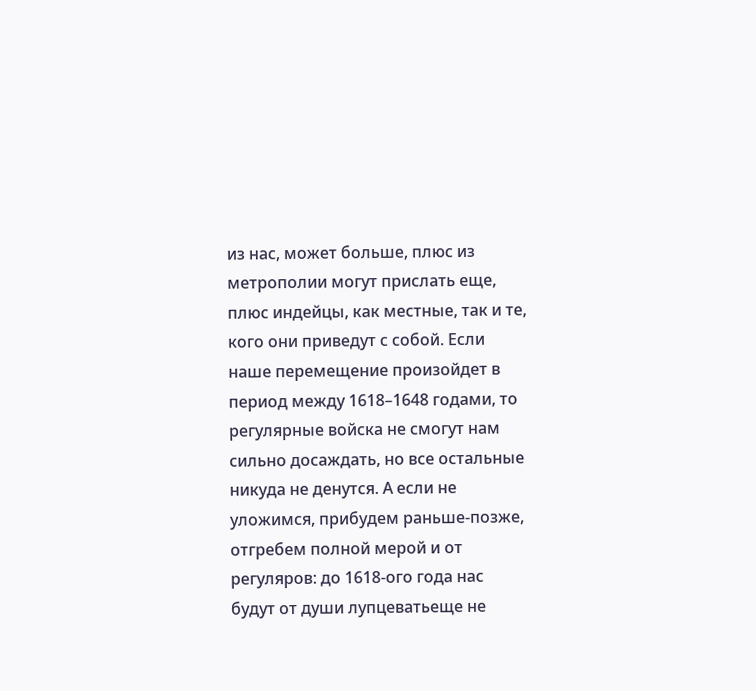из нас, может больше, плюс из метрополии могут прислать еще, плюс индейцы, как местные, так и те, кого они приведут с собой. Если наше перемещение произойдет в период между 1618–1648 годами, то регулярные войска не смогут нам сильно досаждать, но все остальные никуда не денутся. А если не уложимся, прибудем раньше-позже, отгребем полной мерой и от регуляров: до 1618-ого года нас будут от души лупцеватьеще не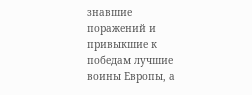знавшие поражений и привыкшие к победам лучшие воины Европы, а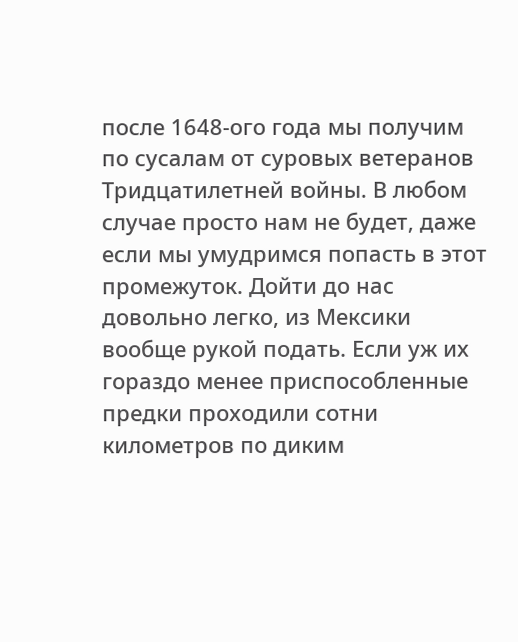после 1648-ого года мы получим по сусалам от суровых ветеранов Тридцатилетней войны. В любом случае просто нам не будет, даже если мы умудримся попасть в этот промежуток. Дойти до нас довольно легко, из Мексики вообще рукой подать. Если уж их гораздо менее приспособленные предки проходили сотни километров по диким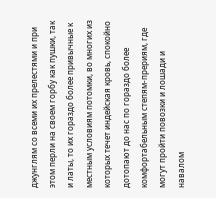джунглям со всеми их прелестями и при этом перли на своем горбу как пушки, так и латы, то их гораздо более привычные к местным условиям потомки, во многих из которых течет индейская кровь, спокойно дотопают до нас по гораздо более комфортабельным степям-прериям, где могут пройти повозки и лошади и навалом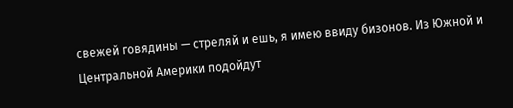свежей говядины — стреляй и ешь, я имею ввиду бизонов. Из Южной и Центральной Америки подойдут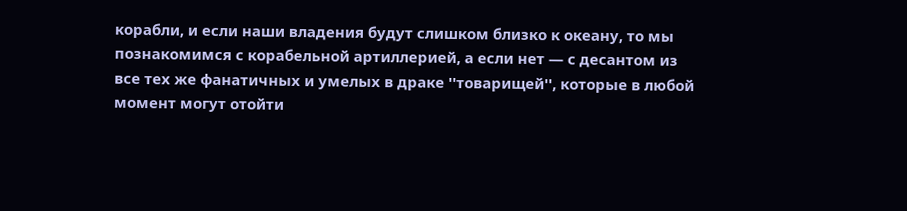корабли, и если наши владения будут слишком близко к океану, то мы познакомимся с корабельной артиллерией, а если нет — с десантом из все тех же фанатичных и умелых в драке ''товарищей'', которые в любой момент могут отойти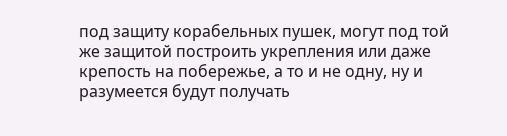под защиту корабельных пушек, могут под той же защитой построить укрепления или даже крепость на побережье, а то и не одну, ну и разумеется будут получать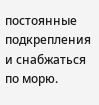постоянные подкрепления и снабжаться по морю.